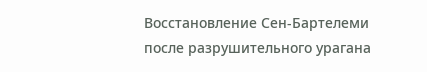Восстановление Сен-Бартелеми после разрушительного урагана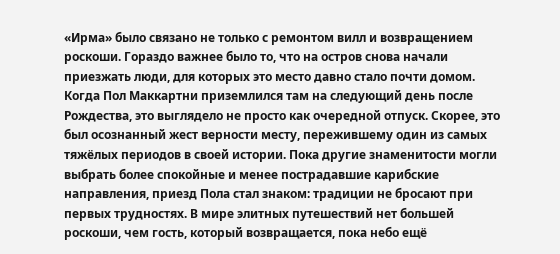«Ирма» было связано не только с ремонтом вилл и возвращением роскоши. Гораздо важнее было то, что на остров снова начали приезжать люди, для которых это место давно стало почти домом. Когда Пол Маккартни приземлился там на следующий день после Рождества, это выглядело не просто как очередной отпуск. Скорее, это был осознанный жест верности месту, пережившему один из самых тяжёлых периодов в своей истории. Пока другие знаменитости могли выбрать более спокойные и менее пострадавшие карибские направления, приезд Пола стал знаком: традиции не бросают при первых трудностях. В мире элитных путешествий нет большей роскоши, чем гость, который возвращается, пока небо ещё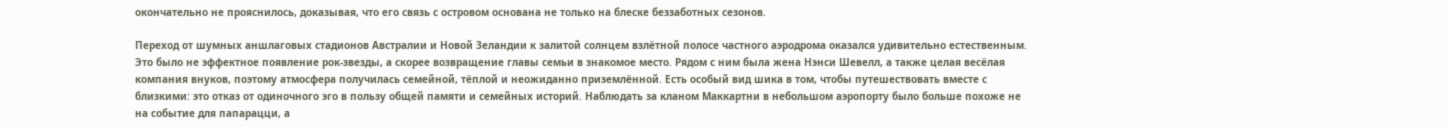окончательно не прояснилось, доказывая, что его связь с островом основана не только на блеске беззаботных сезонов.

Переход от шумных аншлаговых стадионов Австралии и Новой Зеландии к залитой солнцем взлётной полосе частного аэродрома оказался удивительно естественным. Это было не эффектное появление рок-звезды, а скорее возвращение главы семьи в знакомое место. Рядом с ним была жена Нэнси Шевелл, а также целая весёлая компания внуков, поэтому атмосфера получилась семейной, тёплой и неожиданно приземлённой. Есть особый вид шика в том, чтобы путешествовать вместе с близкими: это отказ от одиночного эго в пользу общей памяти и семейных историй. Наблюдать за кланом Маккартни в небольшом аэропорту было больше похоже не на событие для папарацци, а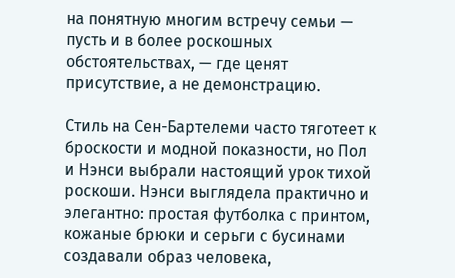на понятную многим встречу семьи — пусть и в более роскошных обстоятельствах, — где ценят присутствие, а не демонстрацию.

Стиль на Сен-Бартелеми часто тяготеет к броскости и модной показности, но Пол и Нэнси выбрали настоящий урок тихой роскоши. Нэнси выглядела практично и элегантно: простая футболка с принтом, кожаные брюки и серьги с бусинами создавали образ человека,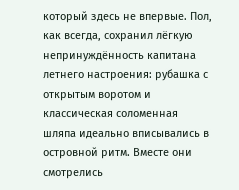который здесь не впервые. Пол, как всегда, сохранил лёгкую непринуждённость капитана летнего настроения: рубашка с открытым воротом и классическая соломенная шляпа идеально вписывались в островной ритм. Вместе они смотрелись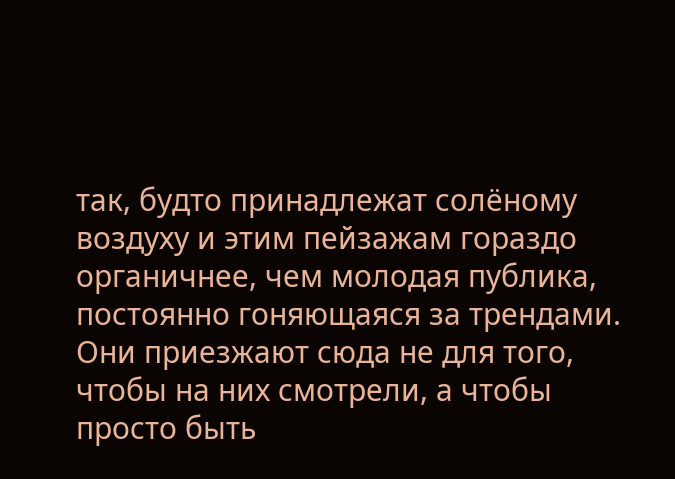так, будто принадлежат солёному воздуху и этим пейзажам гораздо органичнее, чем молодая публика, постоянно гоняющаяся за трендами. Они приезжают сюда не для того, чтобы на них смотрели, а чтобы просто быть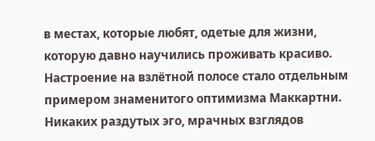в местах, которые любят, одетые для жизни, которую давно научились проживать красиво.
Настроение на взлётной полосе стало отдельным примером знаменитого оптимизма Маккартни. Никаких раздутых эго, мрачных взглядов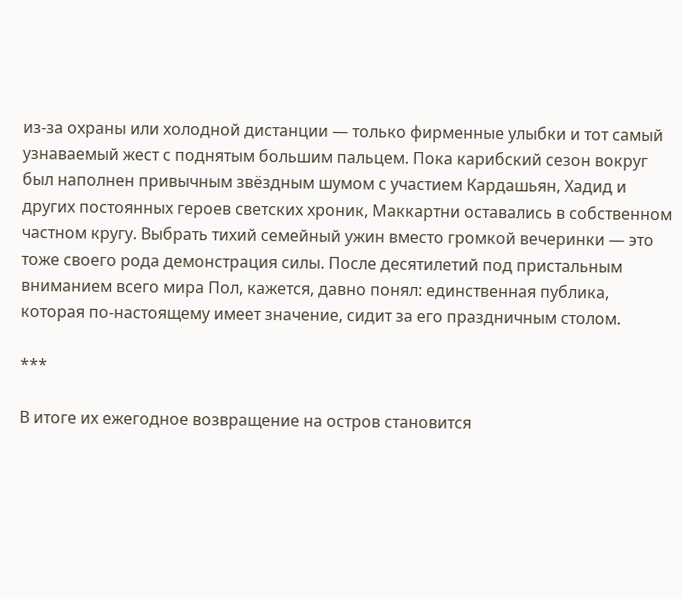из-за охраны или холодной дистанции — только фирменные улыбки и тот самый узнаваемый жест с поднятым большим пальцем. Пока карибский сезон вокруг был наполнен привычным звёздным шумом с участием Кардашьян, Хадид и других постоянных героев светских хроник, Маккартни оставались в собственном частном кругу. Выбрать тихий семейный ужин вместо громкой вечеринки — это тоже своего рода демонстрация силы. После десятилетий под пристальным вниманием всего мира Пол, кажется, давно понял: единственная публика, которая по-настоящему имеет значение, сидит за его праздничным столом.

***

В итоге их ежегодное возвращение на остров становится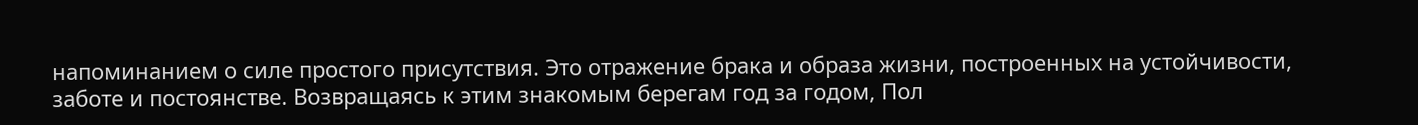напоминанием о силе простого присутствия. Это отражение брака и образа жизни, построенных на устойчивости, заботе и постоянстве. Возвращаясь к этим знакомым берегам год за годом, Пол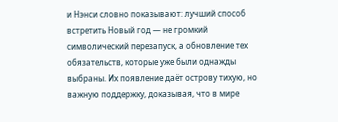и Нэнси словно показывают: лучший способ встретить Новый год — не громкий символический перезапуск, а обновление тех обязательств, которые уже были однажды выбраны. Их появление даёт острову тихую, но важную поддержку, доказывая, что в мире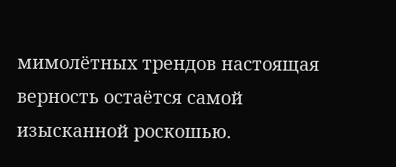мимолётных трендов настоящая верность остаётся самой изысканной роскошью.